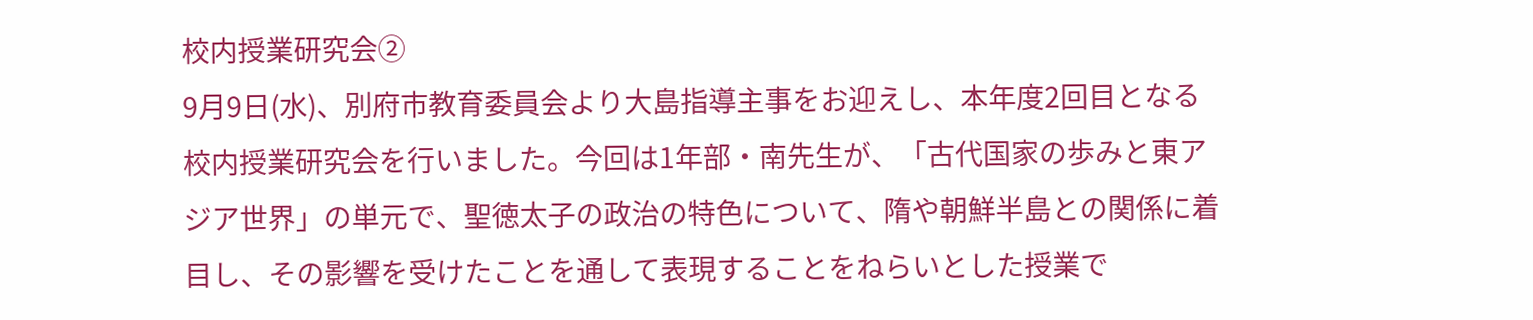校内授業研究会②
9月9日(水)、別府市教育委員会より大島指導主事をお迎えし、本年度2回目となる校内授業研究会を行いました。今回は1年部・南先生が、「古代国家の歩みと東アジア世界」の単元で、聖徳太子の政治の特色について、隋や朝鮮半島との関係に着目し、その影響を受けたことを通して表現することをねらいとした授業で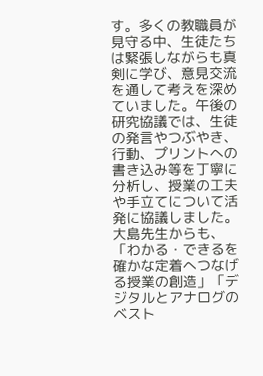す。多くの教職員が見守る中、生徒たちは緊張しながらも真剣に学び、意見交流を通して考えを深めていました。午後の研究協議では、生徒の発言やつぶやき、行動、プリントへの書き込み等を丁寧に分析し、授業の工夫や手立てについて活発に協議しました。大島先生からも、「わかる・できるを確かな定着へつなげる授業の創造」「デジタルとアナログのベスト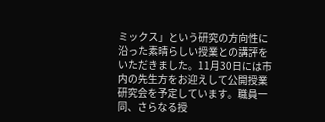ミックス」という研究の方向性に沿った素晴らしい授業との講評をいただきました。11月30日には市内の先生方をお迎えして公開授業研究会を予定しています。職員一同、さらなる授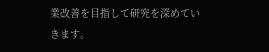業改善を目指して研究を深めていきます。